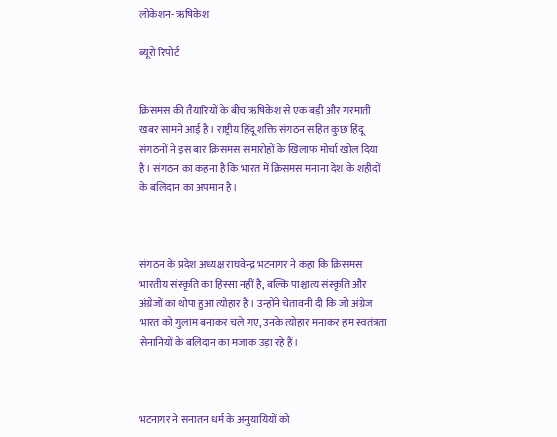लोकेशन- ऋषिकेश

ब्यूरो रिपोर्ट


क्रिसमस की तैयारियों के बीच ऋषिकेश से एक बड़ी और गरमाती खबर सामने आई है। राष्ट्रीय हिंदू शक्ति संगठन सहित कुछ हिंदू संगठनों ने इस बार क्रिसमस समारोहों के खिलाफ मोर्चा खोल दिया है। संगठन का कहना है कि भारत में क्रिसमस मनाना देश के शहीदों के बलिदान का अपमान है।



संगठन के प्रदेश अध्यक्ष राघवेन्द्र भटनागर ने कहा कि क्रिसमस भारतीय संस्कृति का हिस्सा नहीं है, बल्कि पाश्चात्य संस्कृति और अंग्रेजों का थोपा हुआ त्योहार है। उन्होंने चेतावनी दी कि जो अंग्रेज भारत को गुलाम बनाकर चले गए, उनके त्योहार मनाकर हम स्वतंत्रता सेनानियों के बलिदान का मजाक उड़ा रहे हैं।



भटनागर ने सनातन धर्म के अनुयायियों को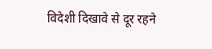विदेशी दिखावे से दूर रहने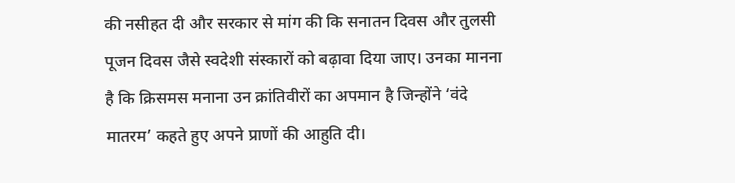की नसीहत दी और सरकार से मांग की कि सनातन दिवस और तुलसी पूजन दिवस जैसे स्वदेशी संस्कारों को बढ़ावा दिया जाए। उनका मानना है कि क्रिसमस मनाना उन क्रांतिवीरों का अपमान है जिन्होंने ‘वंदे मातरम’ कहते हुए अपने प्राणों की आहुति दी।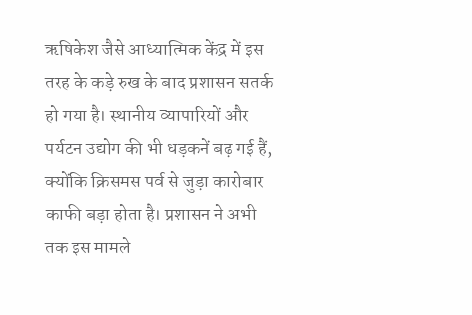ऋषिकेश जैसे आध्यात्मिक केंद्र में इस तरह के कड़े रुख के बाद प्रशासन सतर्क हो गया है। स्थानीय व्यापारियों और पर्यटन उद्योग की भी धड़कनें बढ़ गई हैं, क्योंकि क्रिसमस पर्व से जुड़ा कारोबार काफी बड़ा होता है। प्रशासन ने अभी तक इस मामले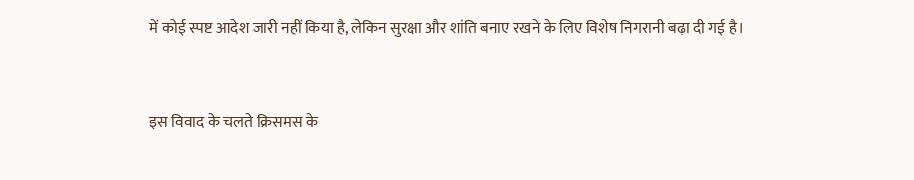में कोई स्पष्ट आदेश जारी नहीं किया है, लेकिन सुरक्षा और शांति बनाए रखने के लिए विशेष निगरानी बढ़ा दी गई है।


इस विवाद के चलते क्रिसमस के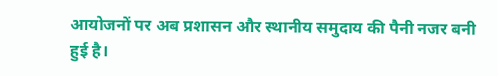आयोजनों पर अब प्रशासन और स्थानीय समुदाय की पैनी नजर बनी हुई है।